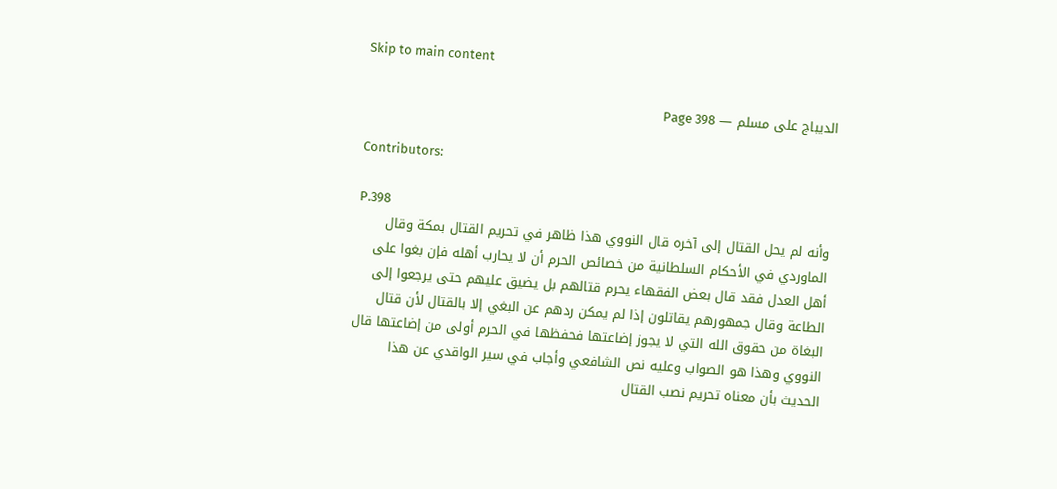Skip to main content

الديباج على مسلم — Page 398

Contributors:

P.398
وأنه لم يحل القتال إلى آخره قال النووي هذا ظاهر في تحريم القتال بمكة وقال الماوردي في الأحكام السلطانية من خصائص الحرم أن لا يحارب أهله فإن بغوا على أهل العدل فقد قال بعض الفقهاء يحرم قتالهم بل يضيق عليهم حتى يرجعوا إلى الطاعة وقال جمهورهم يقاتلون إذا لم يمكن ردهم عن البغي إلا بالقتال لأن قتال البغاة من حقوق الله التي لا يجوز إضاعتها فحفظها في الحرم أولى من إضاعتها قال النووي وهذا هو الصواب وعليه نص الشافعي وأجاب في سير الواقدي عن هذا الحديث بأن معناه تحريم نصب القتال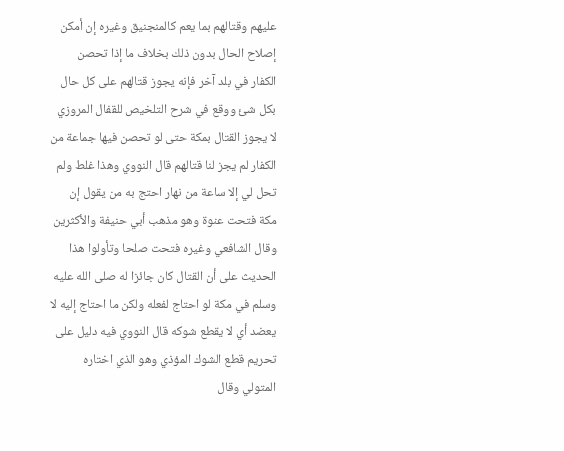عليهم وقتالهم بما يعم كالمنجنيق وغيره إن أمكن إصلاح الحال بدون ذلك بخلاف ما إذا تحصن الكفار في بلد آخر فإنه يجوز قتالهم على كل حال بكل شئ ووقع في شرح التلخيص للقفال المروزي لا يجوز القتال بمكة حتى لو تحصن فيها جماعة من الكفار لم يجز لنا قتالهم قال النووي وهذا غلط ولم تحل لي إلا ساعة من نهار احتج به من يقول إن مكة فتحت عنوة وهو مذهب أبي حنيفة والأكثرين وقال الشافعي وغيره فتحت صلحا وتأولوا هذا الحديث على أن القتال كان جائزا له صلى الله عليه وسلم في مكة لو احتاج لفعله ولكن ما احتاج إليه لا يعضد أي لا يقطع شوكه قال النووي فيه دليل على تحريم قطع الشوك المؤذي وهو الذي اختاره المتولي وقال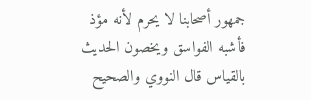جمهور أصحابنا لا يحرم لأنه مؤذ فأشبه الفواسق ويخصون الحديث بالقياس قال النووي والصحيح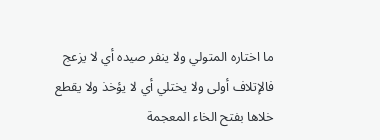ما اختاره المتولي ولا ينفر صيده أي لا يزعج فالإتلاف أولى ولا يختلي أي لا يؤخذ ولا يقطع خلاها بفتح الخاء المعجمة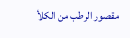مقصور الرطب من الكلأ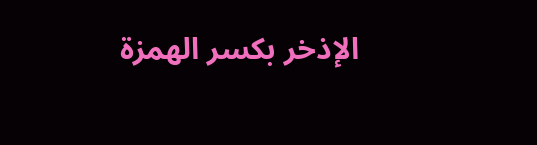الإذخر بكسر الهمزة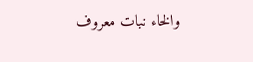والخاء نبات معروف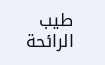طيب الرائحة